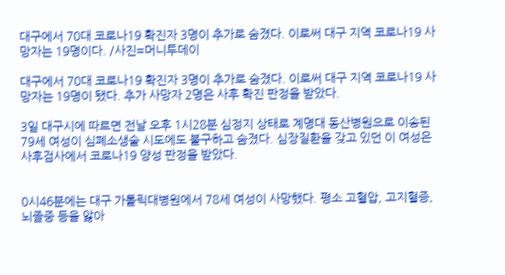대구에서 70대 코로나19 확진자 3명이 추가로 숨졌다. 이로써 대구 지역 코로나19 사망자는 19명이다. /사진=머니투데이

대구에서 70대 코로나19 확진자 3명이 추가로 숨졌다. 이로써 대구 지역 코로나19 사망자는 19명이 됐다. 추가 사망자 2명은 사후 확진 판정을 받았다.

3일 대구시에 따르면 전날 오후 1시28분 심정지 상태로 계명대 동산병원으로 이송된 79세 여성이 심폐소생술 시도에도 불구하고 숨졌다. 심장질환을 갖고 있던 이 여성은 사후검사에서 코로나19 양성 판정을 받았다.


0시46분에는 대구 가톨릭대병원에서 78세 여성이 사망했다. 평소 고혈압, 고지혈증, 뇌졸중 등을 앓아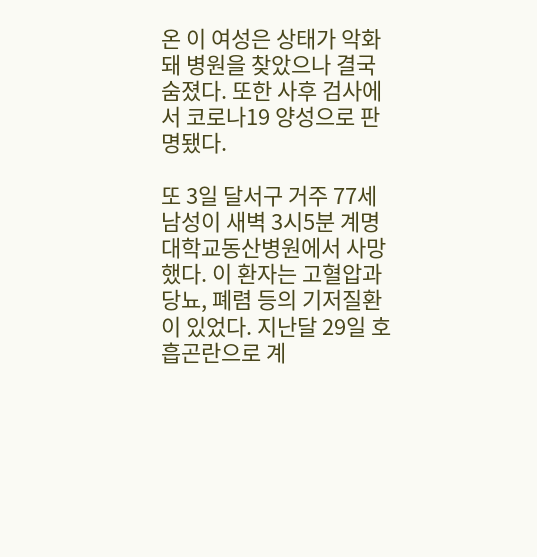온 이 여성은 상태가 악화돼 병원을 찾았으나 결국 숨졌다. 또한 사후 검사에서 코로나19 양성으로 판명됐다.

또 3일 달서구 거주 77세 남성이 새벽 3시5분 계명대학교동산병원에서 사망했다. 이 환자는 고혈압과 당뇨, 폐렴 등의 기저질환이 있었다. 지난달 29일 호흡곤란으로 계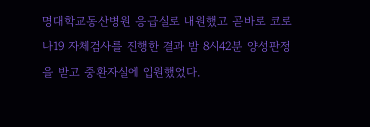명대학교동산병원 응급실로 내원했고 곧바로 코로나19 자체검사를 진행한 결과 밤 8시42분 양성판정을 받고 중환자실에 입원했었다.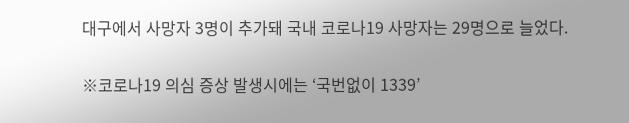대구에서 사망자 3명이 추가돼 국내 코로나19 사망자는 29명으로 늘었다.

※코로나19 의심 증상 발생시에는 ‘국번없이 1339’